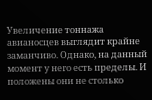Увеличение тоннажа авианосцев выглядит крайне заманчиво. Однако, на данный момент у него есть пределы. И положены они не столько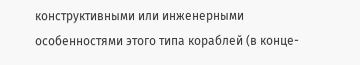конструктивными или инженерными особенностями этого типа кораблей (в конце-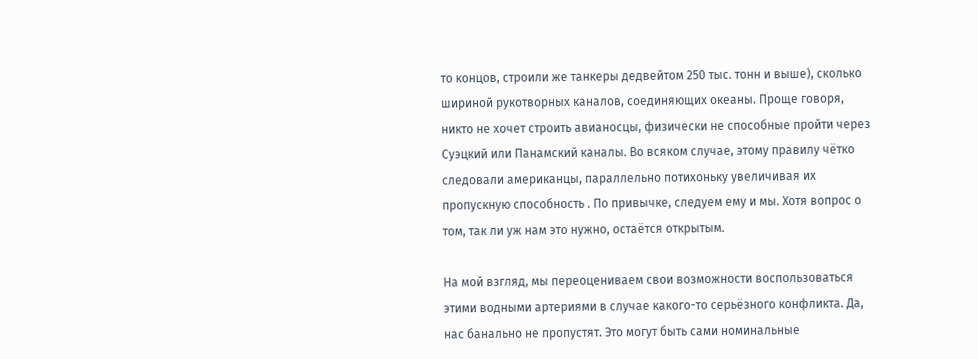то концов, строили же танкеры дедвейтом 250 тыс. тонн и выше), сколько шириной рукотворных каналов, соединяющих океаны. Проще говоря, никто не хочет строить авианосцы, физически не способные пройти через Суэцкий или Панамский каналы. Во всяком случае, этому правилу чётко следовали американцы, параллельно потихоньку увеличивая их пропускную способность . По привычке, следуем ему и мы. Хотя вопрос о том, так ли уж нам это нужно, остаётся открытым.

На мой взгляд, мы переоцениваем свои возможности воспользоваться этими водными артериями в случае какого-то серьёзного конфликта. Да, нас банально не пропустят. Это могут быть сами номинальные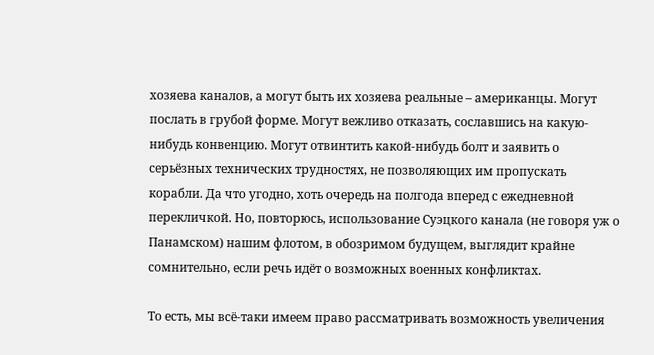хозяева каналов, а могут быть их хозяева реальные – американцы. Могут послать в грубой форме. Могут вежливо отказать, сославшись на какую-нибудь конвенцию. Могут отвинтить какой-нибудь болт и заявить о серьёзных технических трудностях, не позволяющих им пропускать корабли. Да что угодно, хоть очередь на полгода вперед с ежедневной перекличкой. Но, повторюсь, использование Суэцкого канала (не говоря уж о Панамском) нашим флотом, в обозримом будущем, выглядит крайне сомнительно, если речь идёт о возможных военных конфликтах.

То есть, мы всё-таки имеем право рассматривать возможность увеличения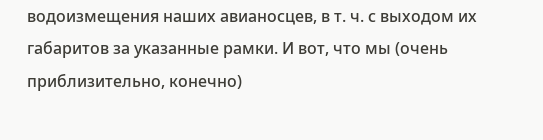водоизмещения наших авианосцев, в т. ч. с выходом их габаритов за указанные рамки. И вот, что мы (очень приблизительно, конечно)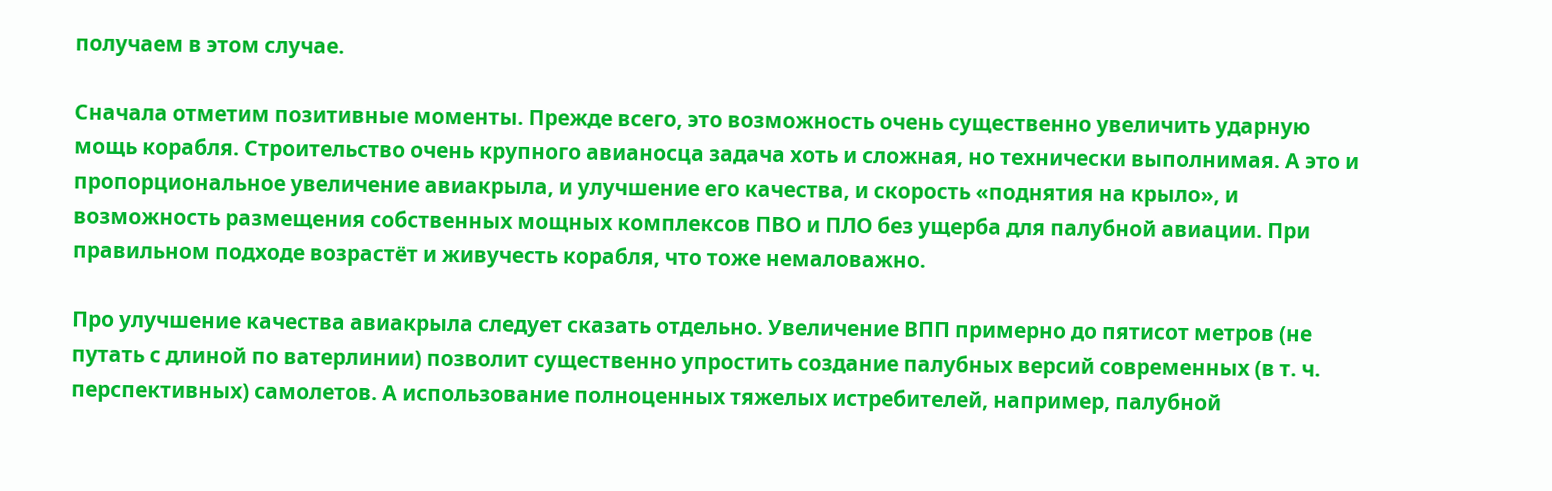получаем в этом случае.

Сначала отметим позитивные моменты. Прежде всего, это возможность очень существенно увеличить ударную мощь корабля. Строительство очень крупного авианосца задача хоть и сложная, но технически выполнимая. А это и пропорциональное увеличение авиакрыла, и улучшение его качества, и скорость «поднятия на крыло», и возможность размещения собственных мощных комплексов ПВО и ПЛО без ущерба для палубной авиации. При правильном подходе возрастёт и живучесть корабля, что тоже немаловажно.

Про улучшение качества авиакрыла следует сказать отдельно. Увеличение ВПП примерно до пятисот метров (не путать с длиной по ватерлинии) позволит существенно упростить создание палубных версий современных (в т. ч. перспективных) самолетов. А использование полноценных тяжелых истребителей, например, палубной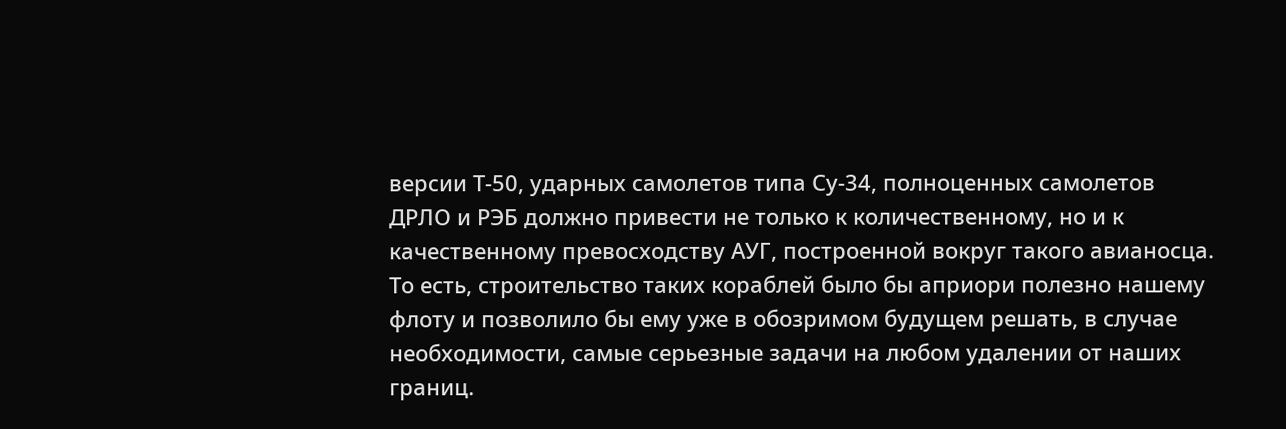версии Т-50, ударных самолетов типа Су-34, полноценных самолетов ДРЛО и РЭБ должно привести не только к количественному, но и к качественному превосходству АУГ, построенной вокруг такого авианосца. То есть, строительство таких кораблей было бы априори полезно нашему флоту и позволило бы ему уже в обозримом будущем решать, в случае необходимости, самые серьезные задачи на любом удалении от наших границ.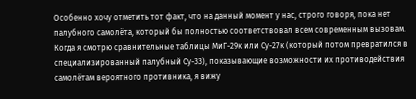Особенно хочу отметить тот факт, что на данный момент у нас, строго говоря, пока нет палубного самолёта, который бы полностью соответствовал всем современным вызовам. Когда я смотрю сравнительные таблицы МиГ-29к или Су-27к (который потом превратился в специализированный палубный Су-33), показывающие возможности их противодействия самолётам вероятного противника, я вижу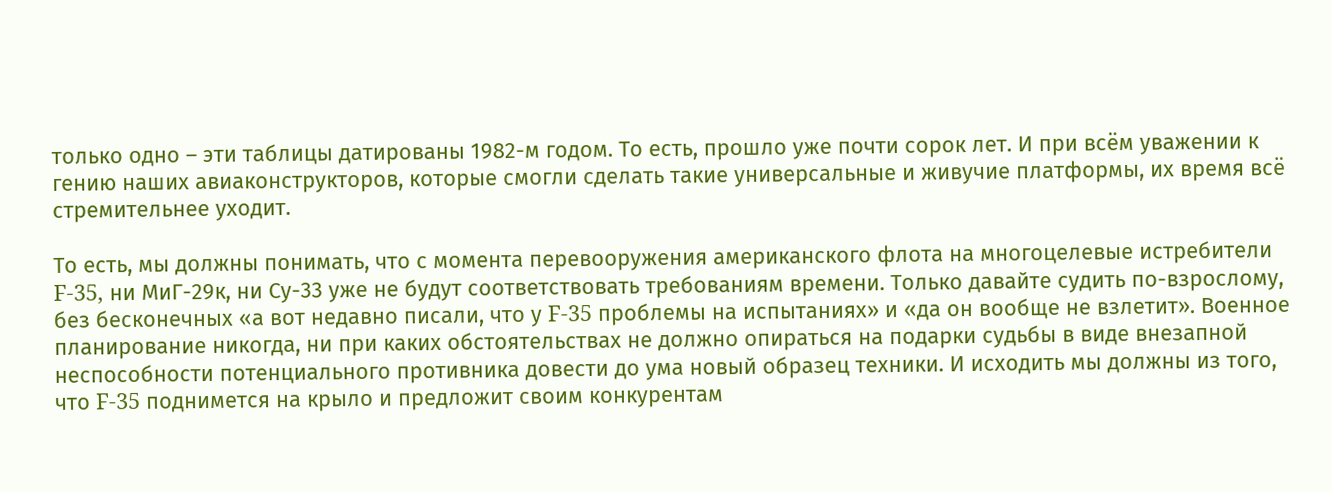только одно – эти таблицы датированы 1982-м годом. То есть, прошло уже почти сорок лет. И при всём уважении к гению наших авиаконструкторов, которые смогли сделать такие универсальные и живучие платформы, их время всё стремительнее уходит.

То есть, мы должны понимать, что с момента перевооружения американского флота на многоцелевые истребители F-35, ни МиГ-29к, ни Су-33 уже не будут соответствовать требованиям времени. Только давайте судить по-взрослому, без бесконечных «а вот недавно писали, что у F-35 проблемы на испытаниях» и «да он вообще не взлетит». Военное планирование никогда, ни при каких обстоятельствах не должно опираться на подарки судьбы в виде внезапной неспособности потенциального противника довести до ума новый образец техники. И исходить мы должны из того, что F-35 поднимется на крыло и предложит своим конкурентам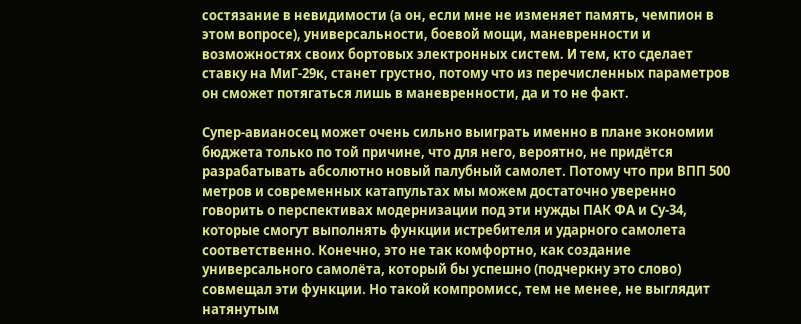состязание в невидимости (а он, если мне не изменяет память, чемпион в этом вопросе), универсальности, боевой мощи, маневренности и возможностях своих бортовых электронных систем. И тем, кто сделает ставку на МиГ-29к, станет грустно, потому что из перечисленных параметров он сможет потягаться лишь в маневренности, да и то не факт.

Супер-авианосец может очень сильно выиграть именно в плане экономии бюджета только по той причине, что для него, вероятно, не придётся разрабатывать абсолютно новый палубный самолет. Потому что при ВПП 500 метров и современных катапультах мы можем достаточно уверенно говорить о перспективах модернизации под эти нужды ПАК ФА и Су-34, которые смогут выполнять функции истребителя и ударного самолета соответственно. Конечно, это не так комфортно, как создание универсального самолёта, который бы успешно (подчеркну это слово) совмещал эти функции. Но такой компромисс, тем не менее, не выглядит натянутым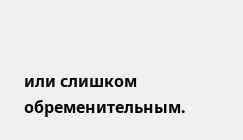или слишком обременительным.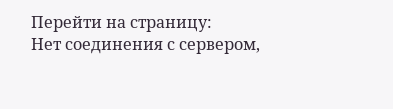Перейти на страницу:
Нет соединения с сервером,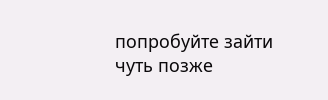попробуйте зайти чуть позже